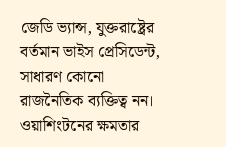জেডি ভ্যান্স, যুক্তরাষ্ট্রের বর্তমান ভাইস প্রেসিডেন্ট, সাধারণ কোনো রাজনৈতিক ব্যক্তিত্ব নন। ওয়াশিংটনের ক্ষমতার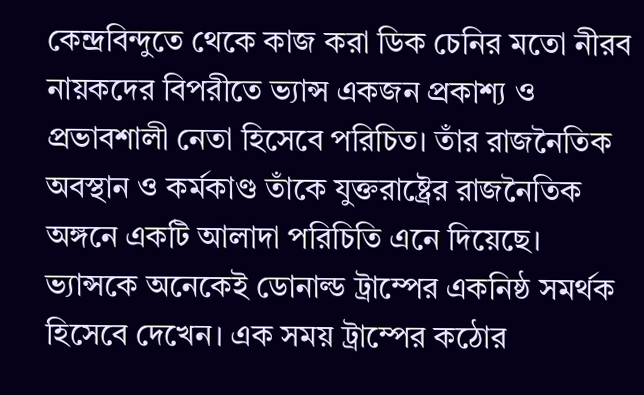কেন্দ্রবিন্দুতে থেকে কাজ করা ডিক চেনির মতো নীরব নায়কদের বিপরীতে ভ্যান্স একজন প্রকাশ্য ও প্রভাবশালী নেতা হিসেবে পরিচিত। তাঁর রাজনৈতিক অবস্থান ও কর্মকাণ্ড তাঁকে যুক্তরাষ্ট্রের রাজনৈতিক অঙ্গনে একটি আলাদা পরিচিতি এনে দিয়েছে।
ভ্যান্সকে অনেকেই ডোনাল্ড ট্রাম্পের একনিষ্ঠ সমর্থক হিসেবে দেখেন। এক সময় ট্রাম্পের কঠোর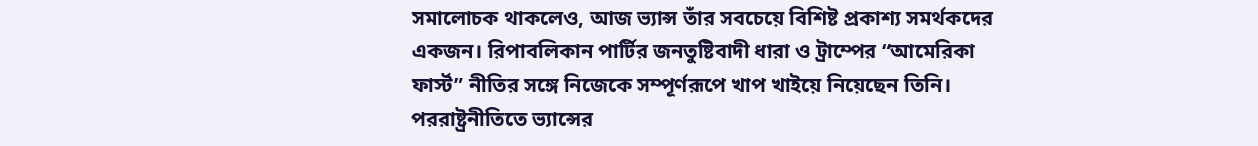সমালোচক থাকলেও, আজ ভ্যান্স তাঁর সবচেয়ে বিশিষ্ট প্রকাশ্য সমর্থকদের একজন। রিপাবলিকান পার্টির জনতুষ্টিবাদী ধারা ও ট্রাম্পের “আমেরিকা ফার্স্ট” নীতির সঙ্গে নিজেকে সম্পূর্ণরূপে খাপ খাইয়ে নিয়েছেন তিনি।
পররাষ্ট্রনীতিতে ভ্যান্সের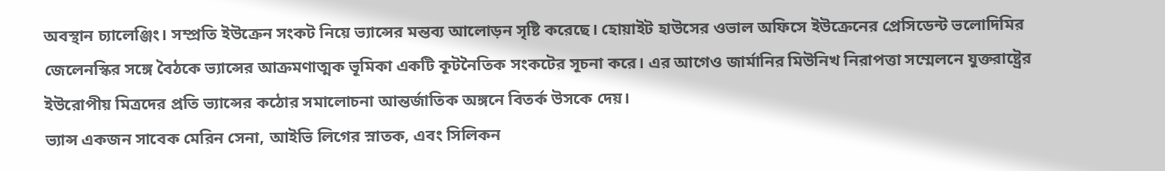অবস্থান চ্যালেঞ্জিং। সম্প্রতি ইউক্রেন সংকট নিয়ে ভ্যান্সের মন্তব্য আলোড়ন সৃষ্টি করেছে। হোয়াইট হাউসের ওভাল অফিসে ইউক্রেনের প্রেসিডেন্ট ভলোদিমির জেলেনস্কির সঙ্গে বৈঠকে ভ্যান্সের আক্রমণাত্মক ভূমিকা একটি কূটনৈতিক সংকটের সূচনা করে। এর আগেও জার্মানির মিউনিখ নিরাপত্তা সম্মেলনে যুক্তরাষ্ট্রের ইউরোপীয় মিত্রদের প্রতি ভ্যান্সের কঠোর সমালোচনা আন্তর্জাতিক অঙ্গনে বিতর্ক উসকে দেয়।
ভ্যান্স একজন সাবেক মেরিন সেনা, আইভি লিগের স্নাতক, এবং সিলিকন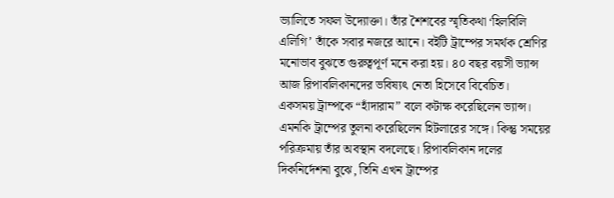ভ্যালিতে সফল উদ্যোক্তা। তাঁর শৈশবের স্মৃতিকথা ‘হিলবিলি এলিগি’ তাঁকে সবার নজরে আনে। বইটি ট্রাম্পের সমর্থক শ্রেণির মনোভাব বুঝতে গুরুত্বপূর্ণ মনে করা হয়। ৪০ বছর বয়সী ভ্যান্স আজ রিপাবলিকানদের ভবিষ্যৎ নেতা হিসেবে বিবেচিত।
একসময় ট্রাম্পকে “হাঁদারাম” বলে কটাক্ষ করেছিলেন ভ্যান্স। এমনকি ট্রাম্পের তুলনা করেছিলেন হিটলারের সঙ্গে। কিন্তু সময়ের পরিক্রমায় তাঁর অবস্থান বদলেছে। রিপাবলিকান দলের দিকনির্দেশনা বুঝে, তিনি এখন ট্রাম্পের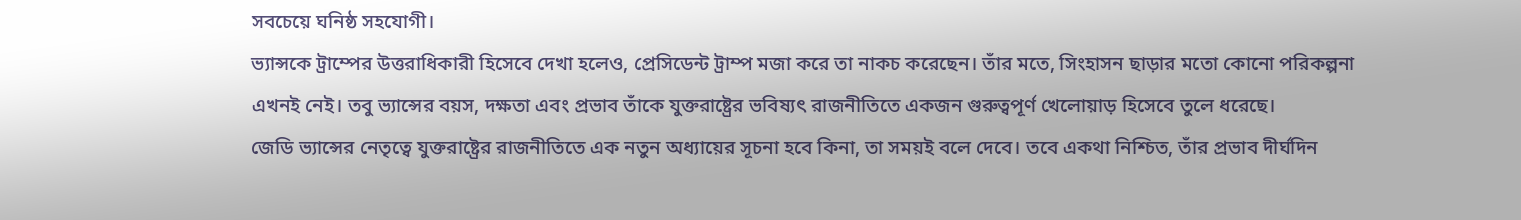সবচেয়ে ঘনিষ্ঠ সহযোগী।
ভ্যান্সকে ট্রাম্পের উত্তরাধিকারী হিসেবে দেখা হলেও, প্রেসিডেন্ট ট্রাম্প মজা করে তা নাকচ করেছেন। তাঁর মতে, সিংহাসন ছাড়ার মতো কোনো পরিকল্পনা এখনই নেই। তবু ভ্যান্সের বয়স, দক্ষতা এবং প্রভাব তাঁকে যুক্তরাষ্ট্রের ভবিষ্যৎ রাজনীতিতে একজন গুরুত্বপূর্ণ খেলোয়াড় হিসেবে তুলে ধরেছে।
জেডি ভ্যান্সের নেতৃত্বে যুক্তরাষ্ট্রের রাজনীতিতে এক নতুন অধ্যায়ের সূচনা হবে কিনা, তা সময়ই বলে দেবে। তবে একথা নিশ্চিত, তাঁর প্রভাব দীর্ঘদিন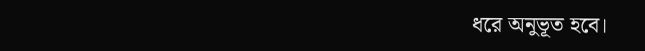ধরে অনুভূত হবে।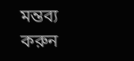মন্তব্য করুন